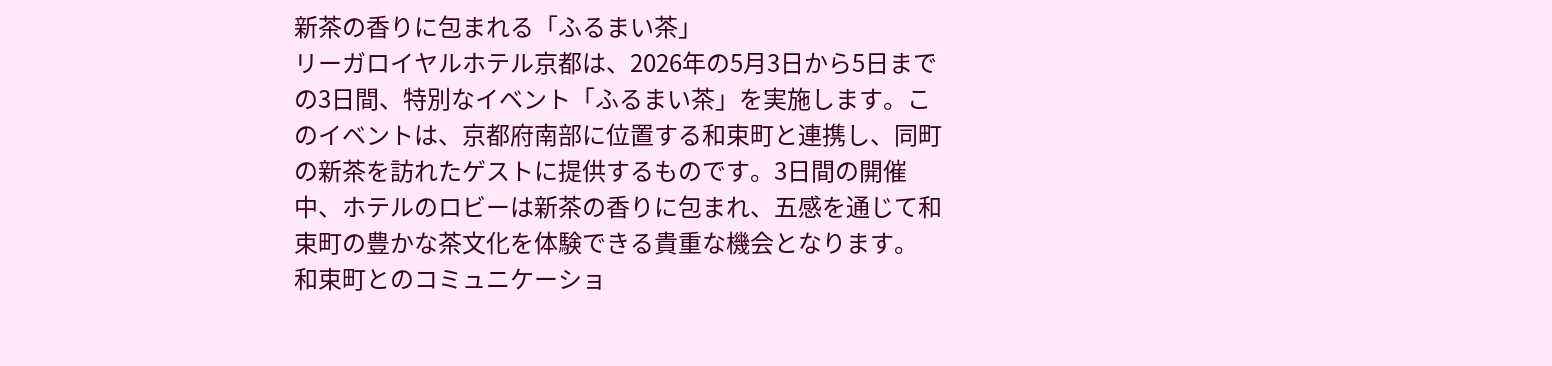新茶の香りに包まれる「ふるまい茶」
リーガロイヤルホテル京都は、2026年の5月3日から5日までの3日間、特別なイベント「ふるまい茶」を実施します。このイベントは、京都府南部に位置する和束町と連携し、同町の新茶を訪れたゲストに提供するものです。3日間の開催中、ホテルのロビーは新茶の香りに包まれ、五感を通じて和束町の豊かな茶文化を体験できる貴重な機会となります。
和束町とのコミュニケーショ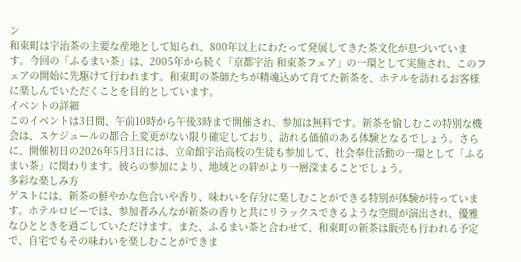ン
和束町は宇治茶の主要な産地として知られ、800年以上にわたって発展してきた茶文化が息づいています。今回の「ふるまい茶」は、2005年から続く「京都宇治 和束茶フェア」の一環として実施され、このフェアの開始に先駆けて行われます。和束町の茶師たちが精魂込めて育てた新茶を、ホテルを訪れるお客様に楽しんでいただくことを目的としています。
イベントの詳細
このイベントは3日間、午前10時から午後3時まで開催され、参加は無料です。新茶を愉しむこの特別な機会は、スケジュールの都合上変更がない限り確定しており、訪れる価値のある体験となるでしょう。さらに、開催初日の2026年5月3日には、立命館宇治高校の生徒も参加して、社会奉仕活動の一環として「ふるまい茶」に関わります。彼らの参加により、地域との絆がより一層深まることでしょう。
多彩な楽しみ方
ゲストには、新茶の鮮やかな色合いや香り、味わいを存分に楽しむことができる特別が体験が待っています。ホテルロビーでは、参加者みんなが新茶の香りと共にリラックスできるような空間が演出され、優雅なひとときを過ごしていただけます。また、ふるまい茶と合わせて、和束町の新茶は販売も行われる予定で、自宅でもその味わいを楽しむことができま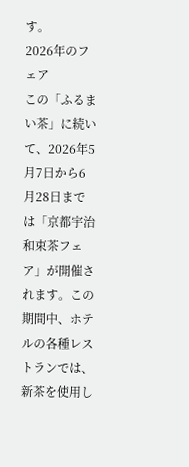す。
2026年のフェア
この「ふるまい茶」に続いて、2026年5月7日から6月28日までは「京都宇治 和束茶フェア」が開催されます。この期間中、ホテルの各種レストランでは、新茶を使用し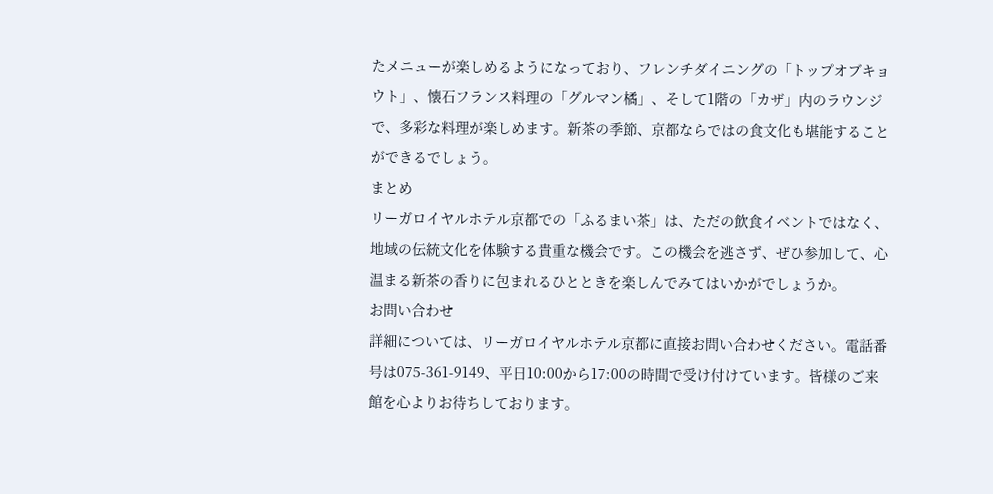たメニューが楽しめるようになっており、フレンチダイニングの「トップオブキョウト」、懐石フランス料理の「グルマン橘」、そして1階の「カザ」内のラウンジで、多彩な料理が楽しめます。新茶の季節、京都ならではの食文化も堪能することができるでしょう。
まとめ
リーガロイヤルホテル京都での「ふるまい茶」は、ただの飲食イベントではなく、地域の伝統文化を体験する貴重な機会です。この機会を逃さず、ぜひ参加して、心温まる新茶の香りに包まれるひとときを楽しんでみてはいかがでしょうか。
お問い合わせ
詳細については、リーガロイヤルホテル京都に直接お問い合わせください。電話番号は075-361-9149、平日10:00から17:00の時間で受け付けています。皆様のご来館を心よりお待ちしております。